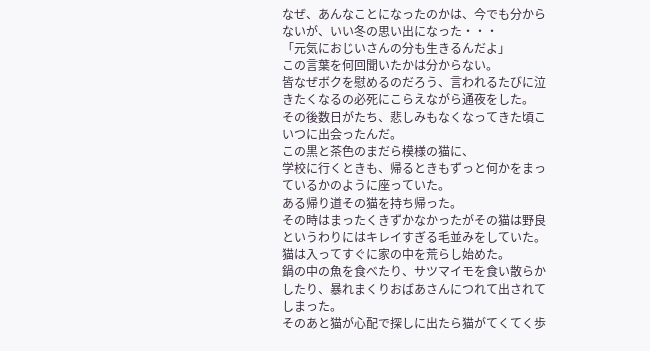なぜ、あんなことになったのかは、今でも分からないが、いい冬の思い出になった・・・
「元気におじいさんの分も生きるんだよ」
この言葉を何回聞いたかは分からない。
皆なぜボクを慰めるのだろう、言われるたびに泣きたくなるの必死にこらえながら通夜をした。
その後数日がたち、悲しみもなくなってきた頃こいつに出会ったんだ。
この黒と茶色のまだら模様の猫に、
学校に行くときも、帰るときもずっと何かをまっているかのように座っていた。
ある帰り道その猫を持ち帰った。
その時はまったくきずかなかったがその猫は野良というわりにはキレイすぎる毛並みをしていた。
猫は入ってすぐに家の中を荒らし始めた。
鍋の中の魚を食べたり、サツマイモを食い散らかしたり、暴れまくりおばあさんにつれて出されてしまった。
そのあと猫が心配で探しに出たら猫がてくてく歩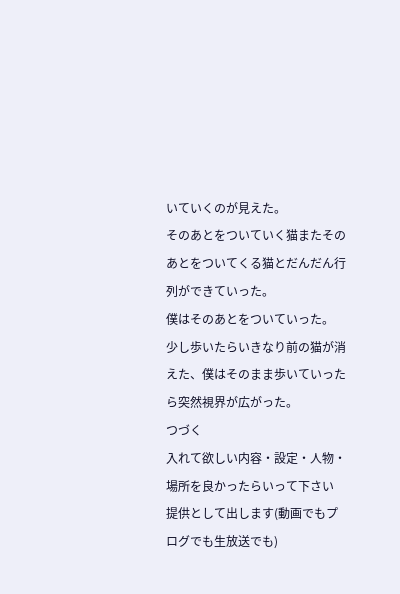いていくのが見えた。
そのあとをついていく猫またそのあとをついてくる猫とだんだん行列ができていった。
僕はそのあとをついていった。
少し歩いたらいきなり前の猫が消えた、僕はそのまま歩いていったら突然視界が広がった。
つづく
入れて欲しい内容・設定・人物・場所を良かったらいって下さい
提供として出します(動画でもプログでも生放送でも)